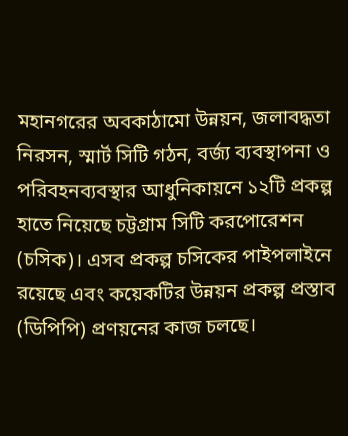মহানগরের অবকাঠামো উন্নয়ন, জলাবদ্ধতা নিরসন, স্মার্ট সিটি গঠন, বর্জ্য ব্যবস্থাপনা ও পরিবহনব্যবস্থার আধুনিকায়নে ১২টি প্রকল্প হাতে নিয়েছে চট্টগ্রাম সিটি করপোরেশন (চসিক)। এসব প্রকল্প চসিকের পাইপলাইনে রয়েছে এবং কয়েকটির উন্নয়ন প্রকল্প প্রস্তাব (ডিপিপি) প্রণয়নের কাজ চলছে।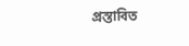প্রস্তাবিত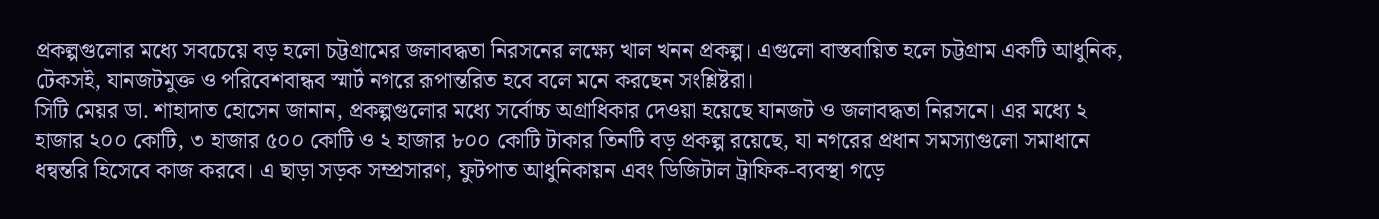প্রকল্পগুলোর মধ্যে সবচেয়ে বড় হলো চট্টগ্রামের জলাবদ্ধতা নিরসনের লক্ষ্যে খাল খনন প্রকল্প। এগুলো বাস্তবায়িত হলে চট্টগ্রাম একটি আধুনিক, টেকসই, যানজটমুক্ত ও পরিবেশবান্ধব স্মার্ট নগরে রূপান্তরিত হবে বলে মনে করছেন সংশ্লিষ্টরা।
সিটি মেয়র ডা. শাহাদাত হোসেন জানান, প্রকল্পগুলোর মধ্যে সর্বোচ্চ অগ্রাধিকার দেওয়া হয়েছে যানজট ও জলাবদ্ধতা নিরসনে। এর মধ্যে ২ হাজার ২০০ কোটি, ৩ হাজার ৫০০ কোটি ও ২ হাজার ৮০০ কোটি টাকার তিনটি বড় প্রকল্প রয়েছে, যা নগরের প্রধান সমস্যাগুলো সমাধানে ধন্বন্তরি হিসেবে কাজ করবে। এ ছাড়া সড়ক সম্প্রসারণ, ফুটপাত আধুনিকায়ন এবং ডিজিটাল ট্রাফিক-ব্যবস্থা গড়ে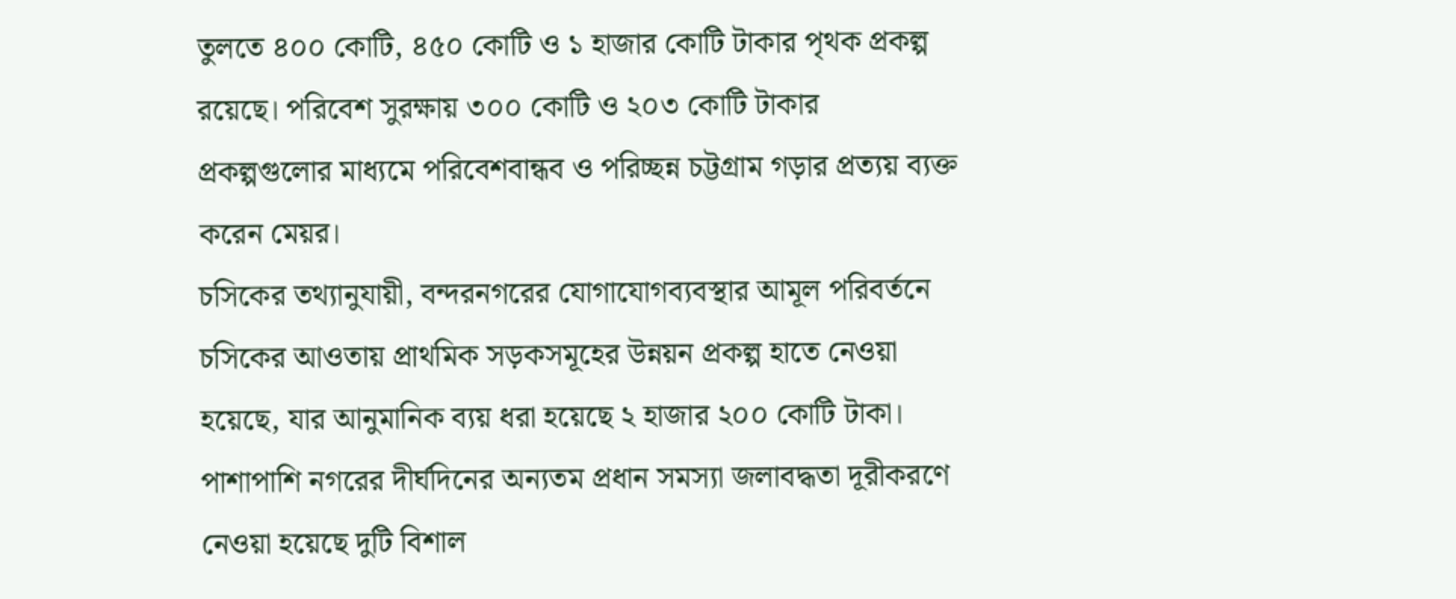তুলতে ৪০০ কোটি, ৪৫০ কোটি ও ১ হাজার কোটি টাকার পৃথক প্রকল্প রয়েছে। পরিবেশ সুরক্ষায় ৩০০ কোটি ও ২০৩ কোটি টাকার প্রকল্পগুলোর মাধ্যমে পরিবেশবান্ধব ও পরিচ্ছন্ন চট্টগ্রাম গড়ার প্রত্যয় ব্যক্ত করেন মেয়র।
চসিকের তথ্যানুযায়ী, বন্দরনগরের যোগাযোগব্যবস্থার আমূল পরিবর্তনে চসিকের আওতায় প্রাথমিক সড়কসমূহের উন্নয়ন প্রকল্প হাতে নেওয়া হয়েছে, যার আনুমানিক ব্যয় ধরা হয়েছে ২ হাজার ২০০ কোটি টাকা। পাশাপাশি নগরের দীর্ঘদিনের অন্যতম প্রধান সমস্যা জলাবদ্ধতা দূরীকরণে নেওয়া হয়েছে দুটি বিশাল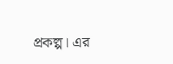প্রকল্প। এর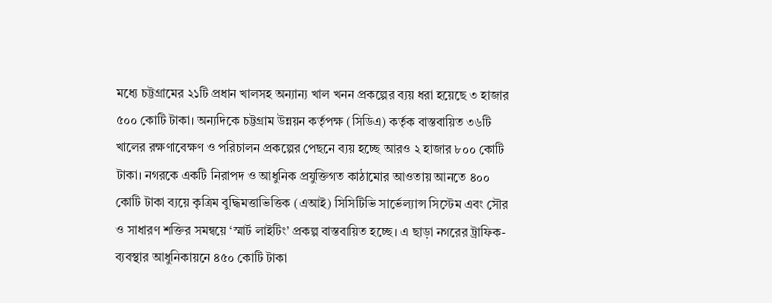মধ্যে চট্টগ্রামের ২১টি প্রধান খালসহ অন্যান্য খাল খনন প্রকল্পের ব্যয় ধরা হয়েছে ৩ হাজার ৫০০ কোটি টাকা। অন্যদিকে চট্টগ্রাম উন্নয়ন কর্তৃপক্ষ (সিডিএ) কর্তৃক বাস্তবায়িত ৩৬টি খালের রক্ষণাবেক্ষণ ও পরিচালন প্রকল্পের পেছনে ব্যয় হচ্ছে আরও ২ হাজার ৮০০ কোটি টাকা। নগরকে একটি নিরাপদ ও আধুনিক প্রযুক্তিগত কাঠামোর আওতায় আনতে ৪০০ কোটি টাকা ব্যয়ে কৃত্রিম বুদ্ধিমত্তাভিত্তিক (এআই) সিসিটিভি সার্ভেল্যান্স সিস্টেম এবং সৌর ও সাধারণ শক্তির সমন্বয়ে ‘স্মার্ট লাইটিং’ প্রকল্প বাস্তবায়িত হচ্ছে। এ ছাড়া নগরের ট্রাফিক-ব্যবস্থার আধুনিকায়নে ৪৫০ কোটি টাকা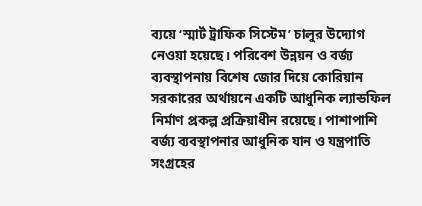ব্যয়ে ‘স্মার্ট ট্রাফিক সিস্টেম’ চালুর উদ্যোগ নেওয়া হয়েছে। পরিবেশ উন্নয়ন ও বর্জ্য ব্যবস্থাপনায় বিশেষ জোর দিয়ে কোরিয়ান সরকারের অর্থায়নে একটি আধুনিক ল্যান্ডফিল নির্মাণ প্রকল্প প্রক্রিয়াধীন রয়েছে। পাশাপাশি বর্জ্য ব্যবস্থাপনার আধুনিক যান ও যন্ত্রপাতি সংগ্রহের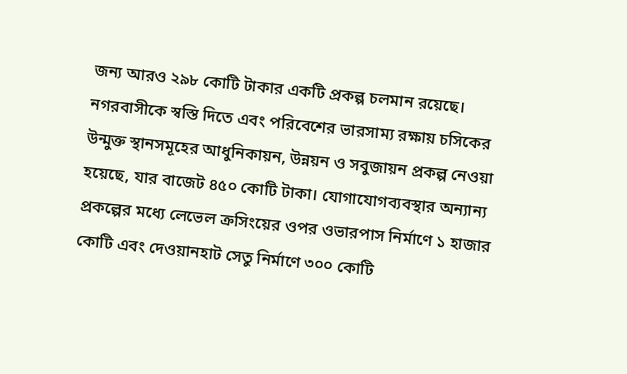জন্য আরও ২৯৮ কোটি টাকার একটি প্রকল্প চলমান রয়েছে। নগরবাসীকে স্বস্তি দিতে এবং পরিবেশের ভারসাম্য রক্ষায় চসিকের উন্মুক্ত স্থানসমূহের আধুনিকায়ন, উন্নয়ন ও সবুজায়ন প্রকল্প নেওয়া হয়েছে, যার বাজেট ৪৫০ কোটি টাকা। যোগাযোগব্যবস্থার অন্যান্য প্রকল্পের মধ্যে লেভেল ক্রসিংয়ের ওপর ওভারপাস নির্মাণে ১ হাজার কোটি এবং দেওয়ানহাট সেতু নির্মাণে ৩০০ কোটি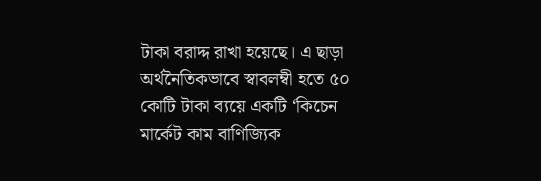টাকা বরাদ্দ রাখা হয়েছে। এ ছাড়া অর্থনৈতিকভাবে স্বাবলম্বী হতে ৫০ কোটি টাকা ব্যয়ে একটি ‘কিচেন মার্কেট কাম বাণিজ্যিক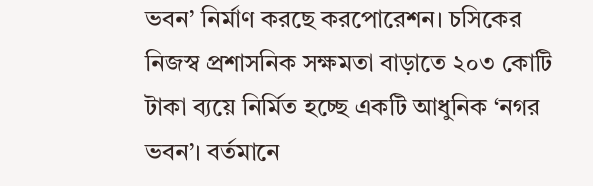ভবন’ নির্মাণ করছে করপোরেশন। চসিকের নিজস্ব প্রশাসনিক সক্ষমতা বাড়াতে ২০৩ কোটি টাকা ব্যয়ে নির্মিত হচ্ছে একটি আধুনিক ‘নগর ভবন’। বর্তমানে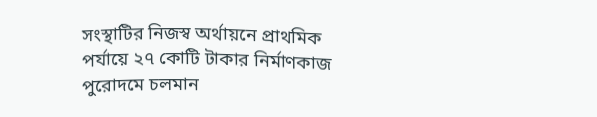সংস্থাটির নিজস্ব অর্থায়নে প্রাথমিক পর্যায়ে ২৭ কোটি টাকার নির্মাণকাজ পুরোদমে চলমান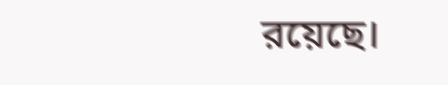রয়েছে।